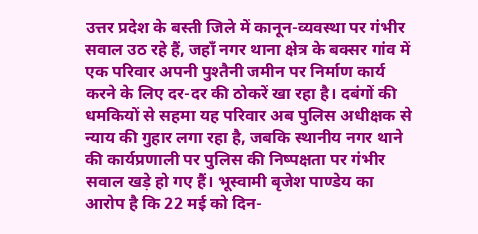उत्तर प्रदेश के बस्ती जिले में कानून-व्यवस्था पर गंभीर सवाल उठ रहे हैं, जहाँ नगर थाना क्षेत्र के बक्सर गांव में एक परिवार अपनी पुश्तैनी जमीन पर निर्माण कार्य करने के लिए दर-दर की ठोकरें खा रहा है। दबंगों की धमकियों से सहमा यह परिवार अब पुलिस अधीक्षक से न्याय की गुहार लगा रहा है, जबकि स्थानीय नगर थाने की कार्यप्रणाली पर पुलिस की निष्पक्षता पर गंभीर सवाल खड़े हो गए हैं। भूस्वामी बृजेश पाण्डेय का आरोप है कि 22 मई को दिन-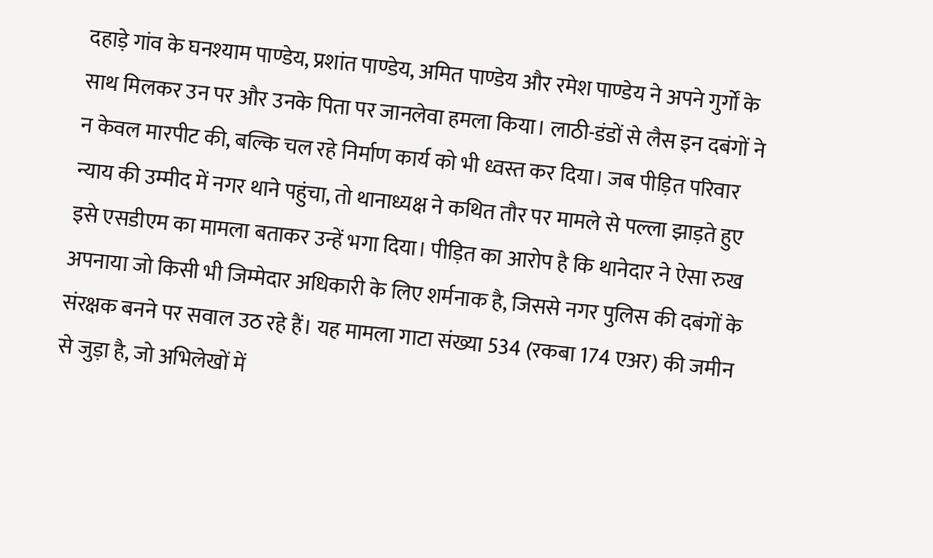दहाड़े गांव के घनश्याम पाण्डेय, प्रशांत पाण्डेय, अमित पाण्डेय और रमेश पाण्डेय ने अपने गुर्गों के साथ मिलकर उन पर और उनके पिता पर जानलेवा हमला किया। लाठी-डंडों से लैस इन दबंगों ने न केवल मारपीट की, बल्कि चल रहे निर्माण कार्य को भी ध्वस्त कर दिया। जब पीड़ित परिवार न्याय की उम्मीद में नगर थाने पहुंचा, तो थानाध्यक्ष ने कथित तौर पर मामले से पल्ला झाड़ते हुए इसे एसडीएम का मामला बताकर उन्हें भगा दिया। पीड़ित का आरोप है कि थानेदार ने ऐसा रुख अपनाया जो किसी भी जिम्मेदार अधिकारी के लिए शर्मनाक है, जिससे नगर पुलिस की दबंगों के संरक्षक बनने पर सवाल उठ रहे हैं। यह मामला गाटा संख्या 534 (रकबा 174 एअर) की जमीन से जुड़ा है, जो अभिलेखों में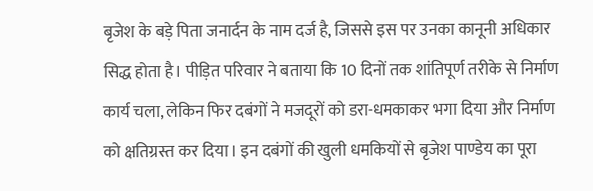बृजेश के बड़े पिता जनार्दन के नाम दर्ज है, जिससे इस पर उनका कानूनी अधिकार सिद्ध होता है। पीड़ित परिवार ने बताया कि 10 दिनों तक शांतिपूर्ण तरीके से निर्माण कार्य चला, लेकिन फिर दबंगों ने मजदूरों को डरा-धमकाकर भगा दिया और निर्माण को क्षतिग्रस्त कर दिया। इन दबंगों की खुली धमकियों से बृजेश पाण्डेय का पूरा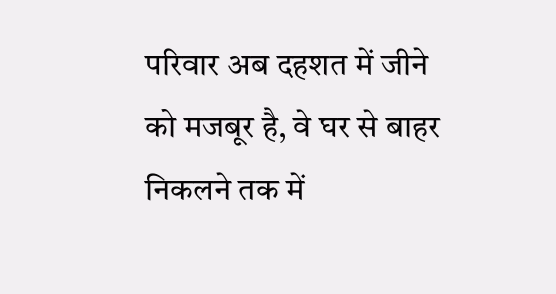परिवार अब दहशत में जीने को मजबूर है, वे घर से बाहर निकलने तक में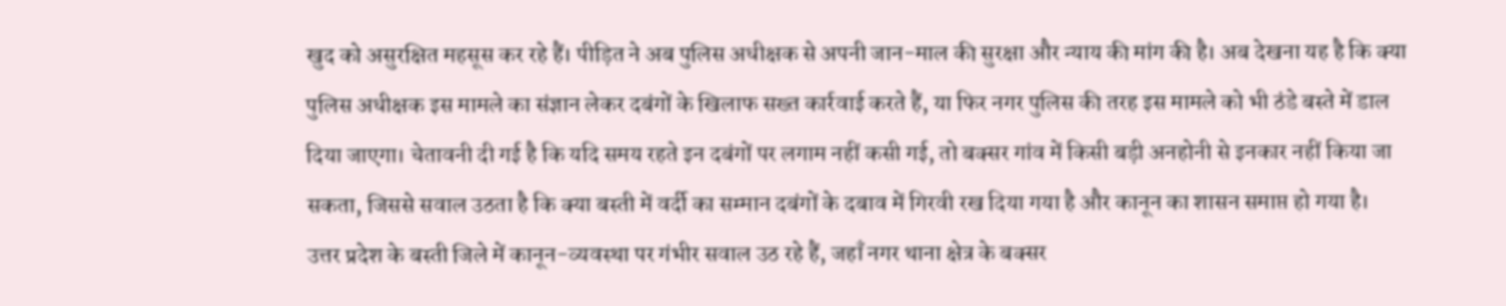खुद को असुरक्षित महसूस कर रहे हैं। पीड़ित ने अब पुलिस अधीक्षक से अपनी जान-माल की सुरक्षा और न्याय की मांग की है। अब देखना यह है कि क्या पुलिस अधीक्षक इस मामले का संज्ञान लेकर दबंगों के खिलाफ सख्त कार्रवाई करते हैं, या फिर नगर पुलिस की तरह इस मामले को भी ठंडे बस्ते में डाल दिया जाएगा। चेतावनी दी गई है कि यदि समय रहते इन दबंगों पर लगाम नहीं कसी गई, तो बक्सर गांव में किसी बड़ी अनहोनी से इनकार नहीं किया जा सकता, जिससे सवाल उठता है कि क्या बस्ती में वर्दी का सम्मान दबंगों के दबाव में गिरवी रख दिया गया है और कानून का शासन समाप्त हो गया है।
उत्तर प्रदेश के बस्ती जिले में कानून-व्यवस्था पर गंभीर सवाल उठ रहे हैं, जहाँ नगर थाना क्षेत्र के बक्सर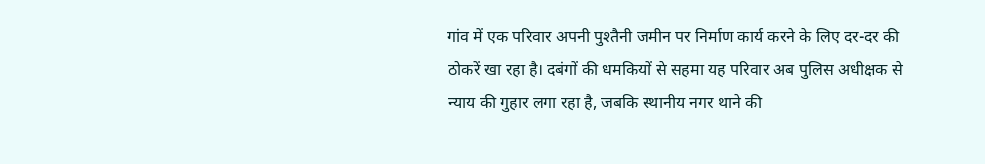गांव में एक परिवार अपनी पुश्तैनी जमीन पर निर्माण कार्य करने के लिए दर-दर की ठोकरें खा रहा है। दबंगों की धमकियों से सहमा यह परिवार अब पुलिस अधीक्षक से न्याय की गुहार लगा रहा है, जबकि स्थानीय नगर थाने की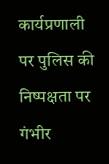कार्यप्रणाली पर पुलिस की निष्पक्षता पर गंभीर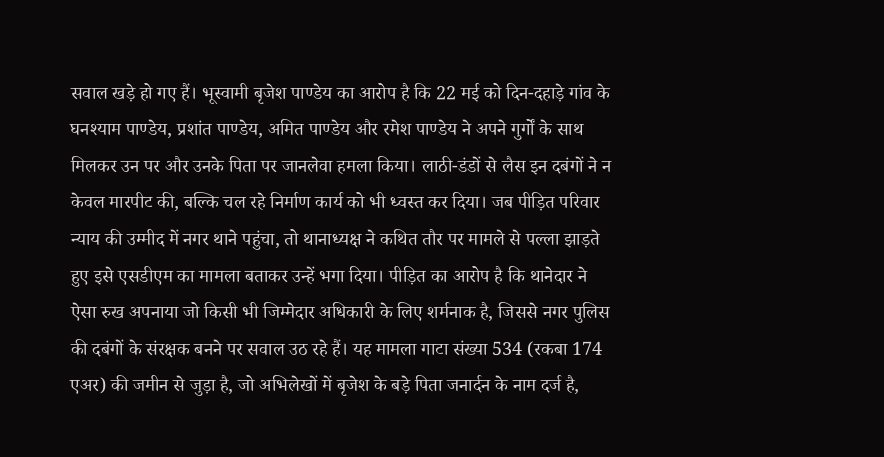सवाल खड़े हो गए हैं। भूस्वामी बृजेश पाण्डेय का आरोप है कि 22 मई को दिन-दहाड़े गांव के घनश्याम पाण्डेय, प्रशांत पाण्डेय, अमित पाण्डेय और रमेश पाण्डेय ने अपने गुर्गों के साथ मिलकर उन पर और उनके पिता पर जानलेवा हमला किया। लाठी-डंडों से लैस इन दबंगों ने न केवल मारपीट की, बल्कि चल रहे निर्माण कार्य को भी ध्वस्त कर दिया। जब पीड़ित परिवार न्याय की उम्मीद में नगर थाने पहुंचा, तो थानाध्यक्ष ने कथित तौर पर मामले से पल्ला झाड़ते हुए इसे एसडीएम का मामला बताकर उन्हें भगा दिया। पीड़ित का आरोप है कि थानेदार ने ऐसा रुख अपनाया जो किसी भी जिम्मेदार अधिकारी के लिए शर्मनाक है, जिससे नगर पुलिस की दबंगों के संरक्षक बनने पर सवाल उठ रहे हैं। यह मामला गाटा संख्या 534 (रकबा 174
एअर) की जमीन से जुड़ा है, जो अभिलेखों में बृजेश के बड़े पिता जनार्दन के नाम दर्ज है,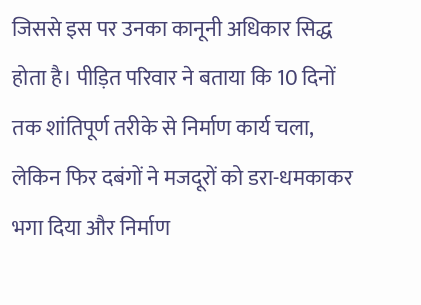जिससे इस पर उनका कानूनी अधिकार सिद्ध होता है। पीड़ित परिवार ने बताया कि 10 दिनों तक शांतिपूर्ण तरीके से निर्माण कार्य चला, लेकिन फिर दबंगों ने मजदूरों को डरा-धमकाकर भगा दिया और निर्माण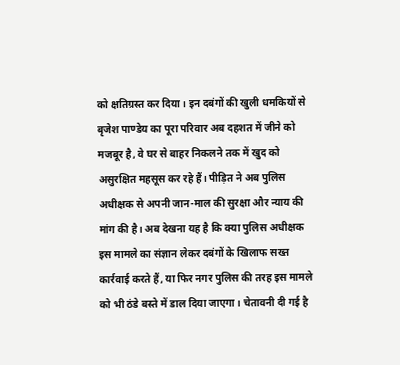को क्षतिग्रस्त कर दिया। इन दबंगों की खुली धमकियों से बृजेश पाण्डेय का पूरा परिवार अब दहशत में जीने को मजबूर है, वे घर से बाहर निकलने तक में खुद को असुरक्षित महसूस कर रहे हैं। पीड़ित ने अब पुलिस अधीक्षक से अपनी जान-माल की सुरक्षा और न्याय की मांग की है। अब देखना यह है कि क्या पुलिस अधीक्षक इस मामले का संज्ञान लेकर दबंगों के खिलाफ सख्त कार्रवाई करते हैं, या फिर नगर पुलिस की तरह इस मामले को भी ठंडे बस्ते में डाल दिया जाएगा। चेतावनी दी गई है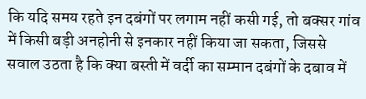कि यदि समय रहते इन दबंगों पर लगाम नहीं कसी गई, तो बक्सर गांव में किसी बड़ी अनहोनी से इनकार नहीं किया जा सकता, जिससे सवाल उठता है कि क्या बस्ती में वर्दी का सम्मान दबंगों के दबाव में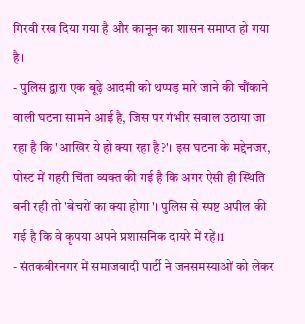गिरवी रख दिया गया है और कानून का शासन समाप्त हो गया है।
- पुलिस द्वारा एक बूढ़े आदमी को थप्पड़ मारे जाने की चौंकाने वाली घटना सामने आई है, जिस पर गंभीर सवाल उठाया जा रहा है कि 'आखिर ये हो क्या रहा है?'। इस घटना के मद्देनजर, पोस्ट में गहरी चिंता व्यक्त की गई है कि अगर ऐसी ही स्थिति बनी रही तो 'बेचरों का क्या होगा'। पुलिस से स्पष्ट अपील की गई है कि वे कृपया अपने प्रशासनिक दायरे में रहें।1
- संतकबीरनगर में समाजवादी पार्टी ने जनसमस्याओं को लेकर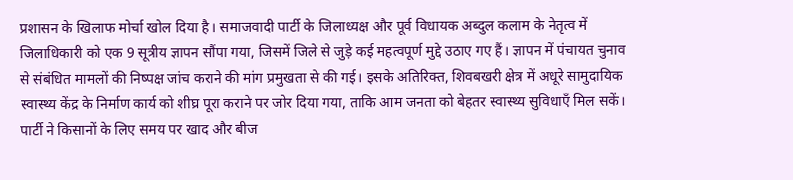प्रशासन के खिलाफ मोर्चा खोल दिया है। समाजवादी पार्टी के जिलाध्यक्ष और पूर्व विधायक अब्दुल कलाम के नेतृत्व में जिलाधिकारी को एक 9 सूत्रीय ज्ञापन सौंपा गया, जिसमें जिले से जुड़े कई महत्वपूर्ण मुद्दे उठाए गए हैं। ज्ञापन में पंचायत चुनाव से संबंधित मामलों की निष्पक्ष जांच कराने की मांग प्रमुखता से की गई। इसके अतिरिक्त, शिवबखरी क्षेत्र में अधूरे सामुदायिक स्वास्थ्य केंद्र के निर्माण कार्य को शीघ्र पूरा कराने पर जोर दिया गया, ताकि आम जनता को बेहतर स्वास्थ्य सुविधाएँ मिल सकें। पार्टी ने किसानों के लिए समय पर खाद और बीज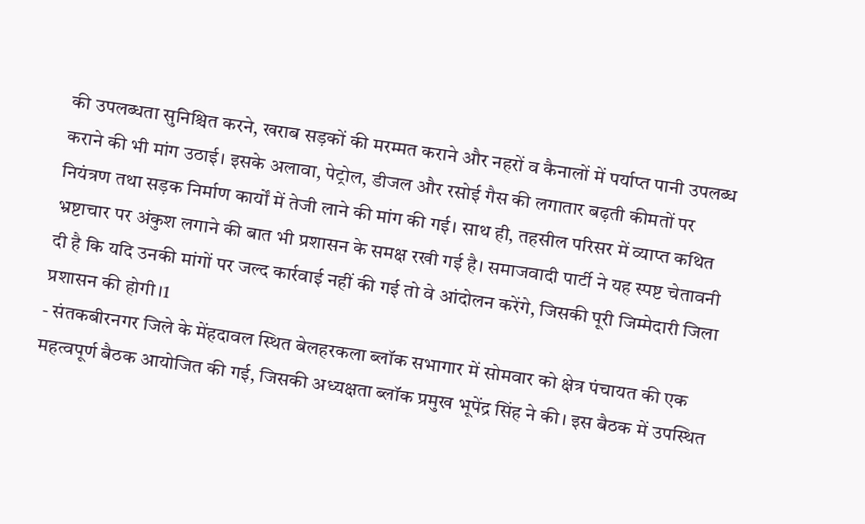की उपलब्धता सुनिश्चित करने, खराब सड़कों की मरम्मत कराने और नहरों व कैनालों में पर्याप्त पानी उपलब्ध कराने की भी मांग उठाई। इसके अलावा, पेट्रोल, डीजल और रसोई गैस की लगातार बढ़ती कीमतों पर नियंत्रण तथा सड़क निर्माण कार्यों में तेजी लाने की मांग की गई। साथ ही, तहसील परिसर में व्याप्त कथित भ्रष्टाचार पर अंकुश लगाने की बात भी प्रशासन के समक्ष रखी गई है। समाजवादी पार्टी ने यह स्पष्ट चेतावनी दी है कि यदि उनकी मांगों पर जल्द कार्रवाई नहीं की गई तो वे आंदोलन करेंगे, जिसकी पूरी जिम्मेदारी जिला प्रशासन की होगी।1
- संतकबीरनगर जिले के मेंहदावल स्थित बेलहरकला ब्लॉक सभागार में सोमवार को क्षेत्र पंचायत की एक महत्वपूर्ण बैठक आयोजित की गई, जिसकी अध्यक्षता ब्लॉक प्रमुख भूपेंद्र सिंह ने की। इस बैठक में उपस्थित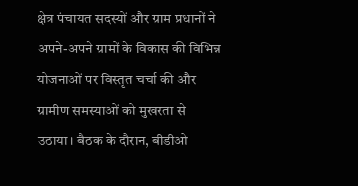क्षेत्र पंचायत सदस्यों और ग्राम प्रधानों ने अपने-अपने ग्रामों के विकास की विभिन्न योजनाओं पर विस्तृत चर्चा की और ग्रामीण समस्याओं को मुखरता से उठाया। बैठक के दौरान, बीडीओ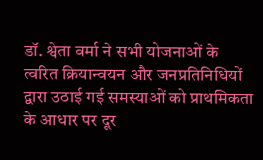डॉ. श्वेता वर्मा ने सभी योजनाओं के त्वरित क्रियान्वयन और जनप्रतिनिधियों द्वारा उठाई गई समस्याओं को प्राथमिकता के आधार पर दूर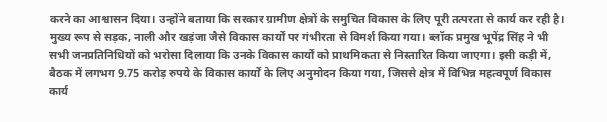करने का आश्वासन दिया। उन्होंने बताया कि सरकार ग्रामीण क्षेत्रों के समुचित विकास के लिए पूरी तत्परता से कार्य कर रही है। मुख्य रूप से सड़क, नाली और खड़ंजा जैसे विकास कार्यों पर गंभीरता से विमर्श किया गया। ब्लॉक प्रमुख भूपेंद्र सिंह ने भी सभी जनप्रतिनिधियों को भरोसा दिलाया कि उनके विकास कार्यों को प्राथमिकता से निस्तारित किया जाएगा। इसी कड़ी में, बैठक में लगभग 9.75 करोड़ रुपये के विकास कार्यों के लिए अनुमोदन किया गया, जिससे क्षेत्र में विभिन्न महत्वपूर्ण विकास कार्य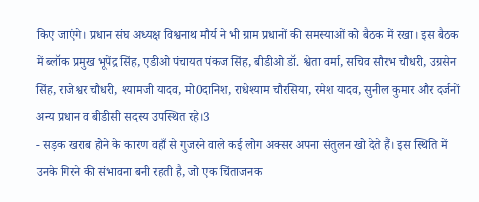किए जाएंगे। प्रधान संघ अध्यक्ष विश्वनाथ मौर्य ने भी ग्राम प्रधानों की समस्याओं को बैठक में रखा। इस बैठक में ब्लॉक प्रमुख भूपेंद्र सिंह, एडीओ पंचायत पंकज सिंह, बीडीओ डॉ. श्वेता वर्मा, सचिव सौरभ चौधरी, उग्रसेन सिंह, राजेश्वर चौधरी, श्यामजी यादव, मो0दानिश, राधेश्याम चौरसिया, रमेश यादव, सुनील कुमार और दर्जनों अन्य प्रधान व बीडीसी सदस्य उपस्थित रहे।3
- सड़क खराब होने के कारण वहाँ से गुजरने वाले कई लोग अक्सर अपना संतुलन खो देते हैं। इस स्थिति में उनके गिरने की संभावना बनी रहती है, जो एक चिंताजनक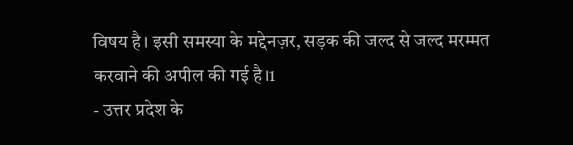विषय है। इसी समस्या के मद्देनज़र, सड़क की जल्द से जल्द मरम्मत करवाने की अपील की गई है।1
- उत्तर प्रदेश के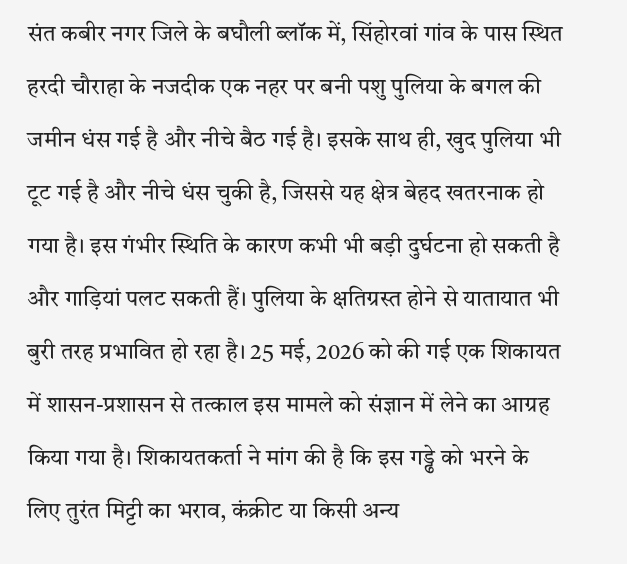संत कबीर नगर जिले के बघौली ब्लॉक में, सिंहोरवां गांव के पास स्थित हरदी चौराहा के नजदीक एक नहर पर बनी पशु पुलिया के बगल की जमीन धंस गई है और नीचे बैठ गई है। इसके साथ ही, खुद पुलिया भी टूट गई है और नीचे धंस चुकी है, जिससे यह क्षेत्र बेहद खतरनाक हो गया है। इस गंभीर स्थिति के कारण कभी भी बड़ी दुर्घटना हो सकती है और गाड़ियां पलट सकती हैं। पुलिया के क्षतिग्रस्त होने से यातायात भी बुरी तरह प्रभावित हो रहा है। 25 मई, 2026 को की गई एक शिकायत में शासन-प्रशासन से तत्काल इस मामले को संज्ञान में लेने का आग्रह किया गया है। शिकायतकर्ता ने मांग की है कि इस गड्ढे को भरने के लिए तुरंत मिट्टी का भराव, कंक्रीट या किसी अन्य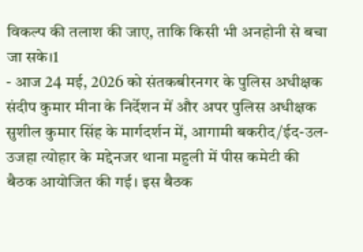विकल्प की तलाश की जाए, ताकि किसी भी अनहोनी से बचा जा सके।1
- आज 24 मई, 2026 को संतकबीरनगर के पुलिस अधीक्षक संदीप कुमार मीना के निर्देशन में और अपर पुलिस अधीक्षक सुशील कुमार सिंह के मार्गदर्शन में, आगामी बकरीद/ईद-उल-उजहा त्योहार के मद्देनजर थाना महुली में पीस कमेटी की बैठक आयोजित की गई। इस बैठक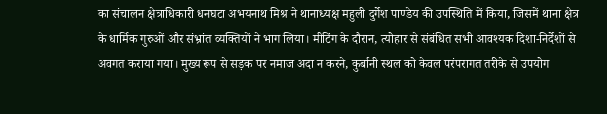का संचालन क्षेत्राधिकारी धनघटा अभयनाथ मिश्र ने थानाध्यक्ष महुली दुर्गेश पाण्डेय की उपस्थिति में किया, जिसमें थाना क्षेत्र के धार्मिक गुरुओं और संभ्रांत व्यक्तियों ने भाग लिया। मीटिंग के दौरान, त्योहार से संबंधित सभी आवश्यक दिशा-निर्देशों से अवगत कराया गया। मुख्य रूप से सड़क पर नमाज अदा न करने, कुर्बानी स्थल को केवल परंपरागत तरीके से उपयोग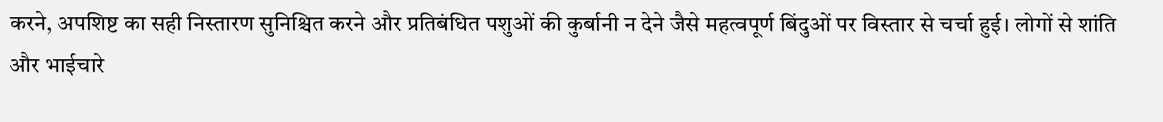करने, अपशिष्ट का सही निस्तारण सुनिश्चित करने और प्रतिबंधित पशुओं की कुर्बानी न देने जैसे महत्वपूर्ण बिंदुओं पर विस्तार से चर्चा हुई। लोगों से शांति और भाईचारे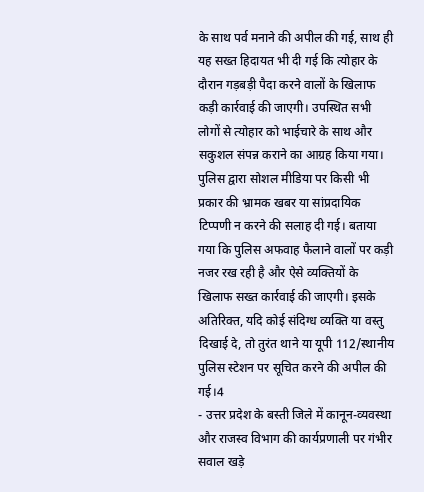के साथ पर्व मनाने की अपील की गई, साथ ही यह सख्त हिदायत भी दी गई कि त्योहार के दौरान गड़बड़ी पैदा करने वालों के खिलाफ कड़ी कार्रवाई की जाएगी। उपस्थित सभी लोगों से त्योहार को भाईचारे के साथ और सकुशल संपन्न कराने का आग्रह किया गया। पुलिस द्वारा सोशल मीडिया पर किसी भी प्रकार की भ्रामक खबर या सांप्रदायिक टिप्पणी न करने की सलाह दी गई। बताया गया कि पुलिस अफवाह फैलाने वालों पर कड़ी नजर रख रही है और ऐसे व्यक्तियों के खिलाफ सख्त कार्रवाई की जाएगी। इसके अतिरिक्त, यदि कोई संदिग्ध व्यक्ति या वस्तु दिखाई दे, तो तुरंत थाने या यूपी 112/स्थानीय पुलिस स्टेशन पर सूचित करने की अपील की गई।4
- उत्तर प्रदेश के बस्ती जिले में कानून-व्यवस्था और राजस्व विभाग की कार्यप्रणाली पर गंभीर सवाल खड़े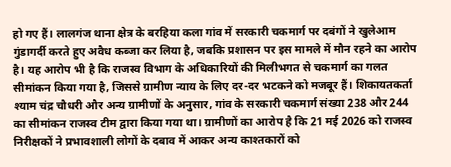हो गए हैं। लालगंज थाना क्षेत्र के बरहिया कला गांव में सरकारी चकमार्ग पर दबंगों ने खुलेआम गुंडागर्दी करते हुए अवैध कब्जा कर लिया है, जबकि प्रशासन पर इस मामले में मौन रहने का आरोप है। यह आरोप भी है कि राजस्व विभाग के अधिकारियों की मिलीभगत से चकमार्ग का गलत सीमांकन किया गया है, जिससे ग्रामीण न्याय के लिए दर-दर भटकने को मजबूर हैं। शिकायतकर्ता श्याम चंद्र चौधरी और अन्य ग्रामीणों के अनुसार, गांव के सरकारी चकमार्ग संख्या 238 और 244 का सीमांकन राजस्व टीम द्वारा किया गया था। ग्रामीणों का आरोप है कि 21 मई 2026 को राजस्व निरीक्षकों ने प्रभावशाली लोगों के दबाव में आकर अन्य काश्तकारों को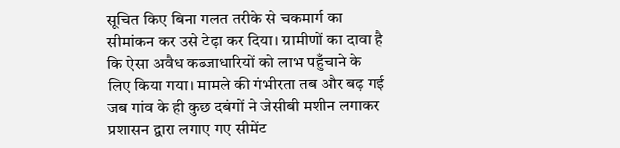सूचित किए बिना गलत तरीके से चकमार्ग का सीमांकन कर उसे टेढ़ा कर दिया। ग्रामीणों का दावा है कि ऐसा अवैध कब्जाधारियों को लाभ पहुँचाने के लिए किया गया। मामले की गंभीरता तब और बढ़ गई जब गांव के ही कुछ दबंगों ने जेसीबी मशीन लगाकर प्रशासन द्वारा लगाए गए सीमेंट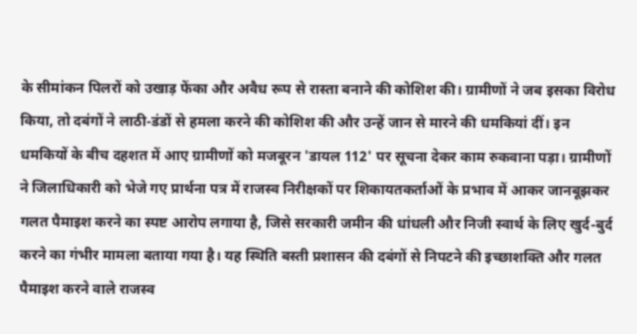के सीमांकन पिलरों को उखाड़ फेंका और अवैध रूप से रास्ता बनाने की कोशिश की। ग्रामीणों ने जब इसका विरोध किया, तो दबंगों ने लाठी-डंडों से हमला करने की कोशिश की और उन्हें जान से मारने की धमकियां दीं। इन धमकियों के बीच दहशत में आए ग्रामीणों को मजबूरन 'डायल 112' पर सूचना देकर काम रुकवाना पड़ा। ग्रामीणों ने जिलाधिकारी को भेजे गए प्रार्थना पत्र में राजस्व निरीक्षकों पर शिकायतकर्ताओं के प्रभाव में आकर जानबूझकर गलत पैमाइश करने का स्पष्ट आरोप लगाया है, जिसे सरकारी जमीन की धांधली और निजी स्वार्थ के लिए खुर्द-बुर्द करने का गंभीर मामला बताया गया है। यह स्थिति बस्ती प्रशासन की दबंगों से निपटने की इच्छाशक्ति और गलत पैमाइश करने वाले राजस्व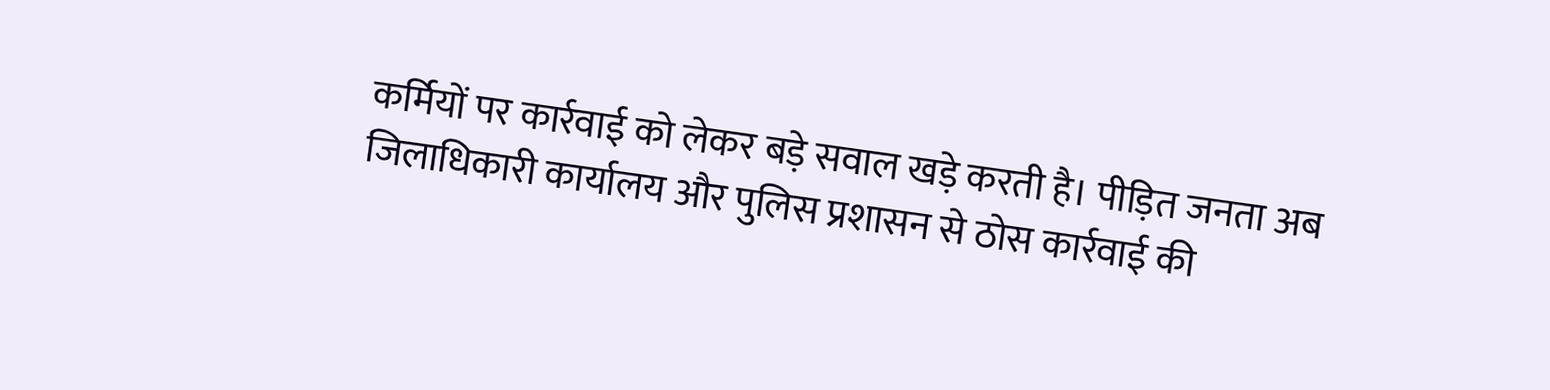कर्मियों पर कार्रवाई को लेकर बड़े सवाल खड़े करती है। पीड़ित जनता अब जिलाधिकारी कार्यालय और पुलिस प्रशासन से ठोस कार्रवाई की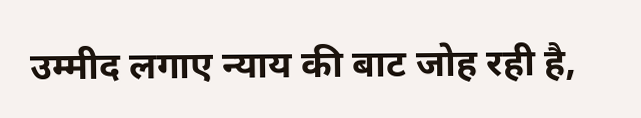उम्मीद लगाए न्याय की बाट जोह रही है,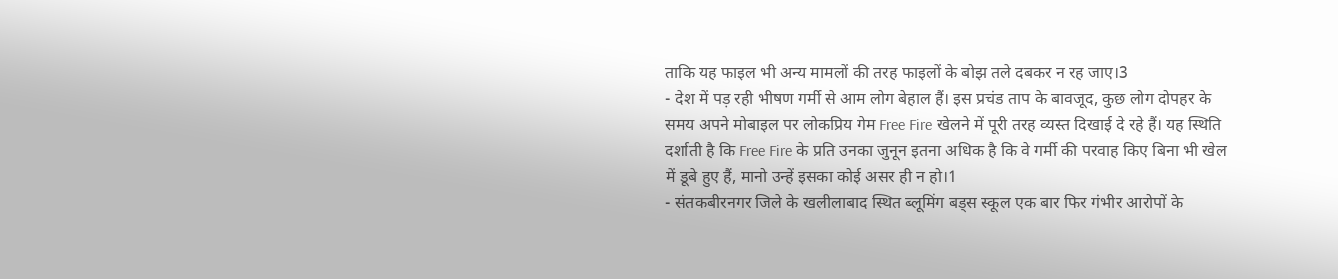ताकि यह फाइल भी अन्य मामलों की तरह फाइलों के बोझ तले दबकर न रह जाए।3
- देश में पड़ रही भीषण गर्मी से आम लोग बेहाल हैं। इस प्रचंड ताप के बावजूद, कुछ लोग दोपहर के समय अपने मोबाइल पर लोकप्रिय गेम Free Fire खेलने में पूरी तरह व्यस्त दिखाई दे रहे हैं। यह स्थिति दर्शाती है कि Free Fire के प्रति उनका जुनून इतना अधिक है कि वे गर्मी की परवाह किए बिना भी खेल में डूबे हुए हैं, मानो उन्हें इसका कोई असर ही न हो।1
- संतकबीरनगर जिले के खलीलाबाद स्थित ब्लूमिंग बड्स स्कूल एक बार फिर गंभीर आरोपों के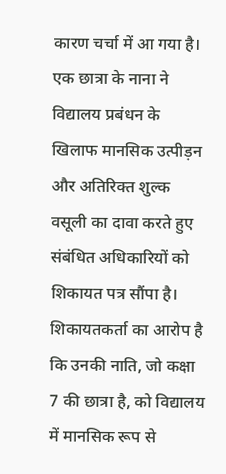कारण चर्चा में आ गया है। एक छात्रा के नाना ने विद्यालय प्रबंधन के खिलाफ मानसिक उत्पीड़न और अतिरिक्त शुल्क वसूली का दावा करते हुए संबंधित अधिकारियों को शिकायत पत्र सौंपा है। शिकायतकर्ता का आरोप है कि उनकी नाति, जो कक्षा 7 की छात्रा है, को विद्यालय में मानसिक रूप से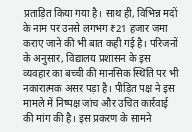प्रताड़ित किया गया है। साथ ही, विभिन्न मदों के नाम पर उनसे लगभग ₹21 हजार जमा कराए जाने की भी बात कही गई है। परिजनों के अनुसार, विद्यालय प्रशासन के इस व्यवहार का बच्ची की मानसिक स्थिति पर भी नकारात्मक असर पड़ा है। पीड़ित पक्ष ने इस मामले में निष्पक्ष जांच और उचित कार्रवाई की मांग की है। इस प्रकरण के सामने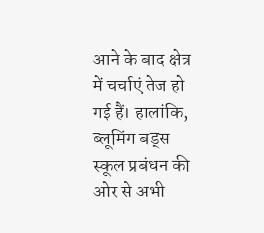आने के बाद क्षेत्र में चर्चाएं तेज हो गई हैं। हालांकि, ब्लूमिंग बड्स स्कूल प्रबंधन की ओर से अभी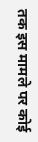तक इस मामले पर कोई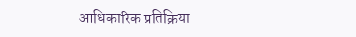आधिकारिक प्रतिक्रिया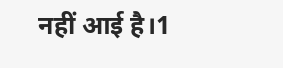नहीं आई है।1